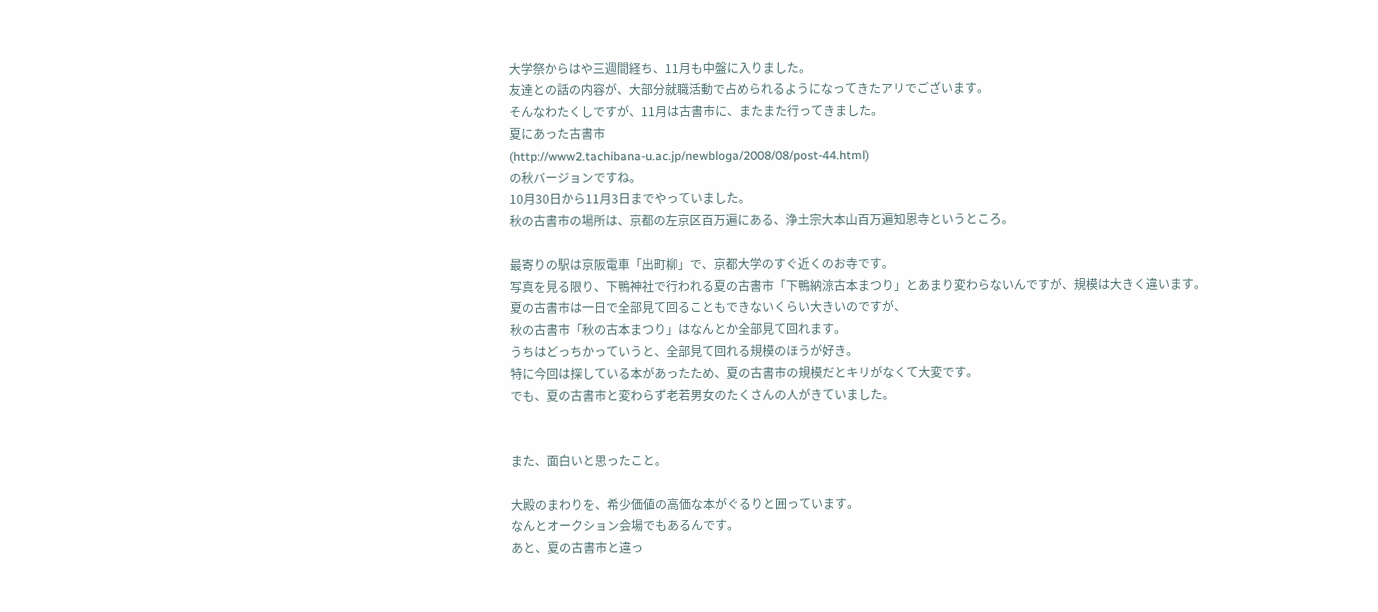大学祭からはや三週間経ち、11月も中盤に入りました。
友達との話の内容が、大部分就職活動で占められるようになってきたアリでございます。
そんなわたくしですが、11月は古書市に、またまた行ってきました。
夏にあった古書市
(http://www2.tachibana-u.ac.jp/newbloga/2008/08/post-44.html)
の秋バージョンですね。
10月30日から11月3日までやっていました。
秋の古書市の場所は、京都の左京区百万遍にある、浄土宗大本山百万遍知恩寺というところ。

最寄りの駅は京阪電車「出町柳」で、京都大学のすぐ近くのお寺です。
写真を見る限り、下鴨神社で行われる夏の古書市「下鴨納涼古本まつり」とあまり変わらないんですが、規模は大きく違います。
夏の古書市は一日で全部見て回ることもできないくらい大きいのですが、
秋の古書市「秋の古本まつり」はなんとか全部見て回れます。
うちはどっちかっていうと、全部見て回れる規模のほうが好き。
特に今回は探している本があったため、夏の古書市の規模だとキリがなくて大変です。
でも、夏の古書市と変わらず老若男女のたくさんの人がきていました。


また、面白いと思ったこと。

大殿のまわりを、希少価値の高価な本がぐるりと囲っています。
なんとオークション会場でもあるんです。
あと、夏の古書市と違っ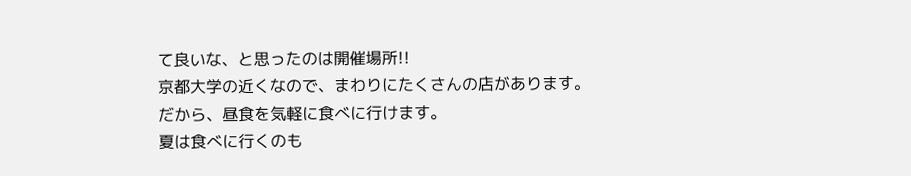て良いな、と思ったのは開催場所!!
京都大学の近くなので、まわりにたくさんの店があります。
だから、昼食を気軽に食べに行けます。
夏は食べに行くのも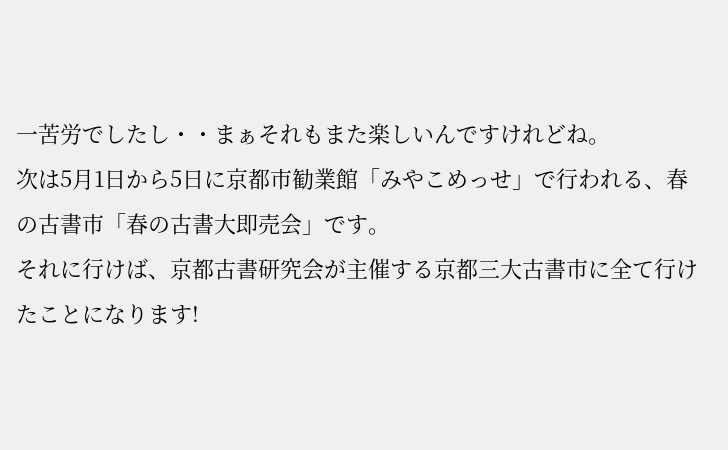一苦労でしたし・・まぁそれもまた楽しいんですけれどね。
次は5月1日から5日に京都市勧業館「みやこめっせ」で行われる、春の古書市「春の古書大即売会」です。
それに行けば、京都古書研究会が主催する京都三大古書市に全て行けたことになります!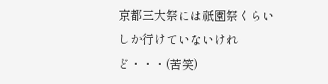京都三大祭には祇園祭くらいしか行けていないけれど・・・(苦笑)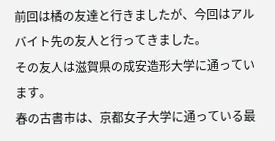前回は橘の友達と行きましたが、今回はアルバイト先の友人と行ってきました。
その友人は滋賀県の成安造形大学に通っています。
春の古書市は、京都女子大学に通っている最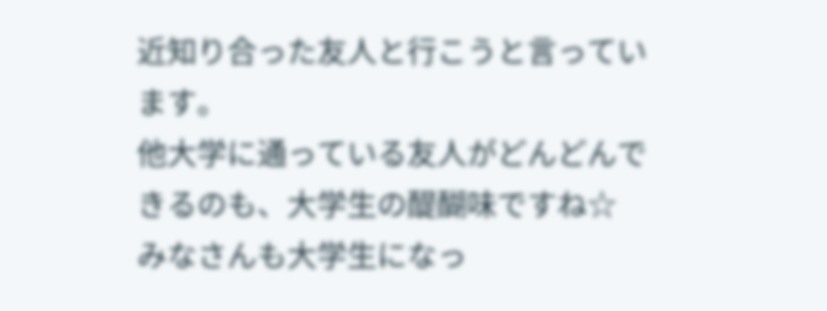近知り合った友人と行こうと言っています。
他大学に通っている友人がどんどんできるのも、大学生の醍醐味ですね☆
みなさんも大学生になっ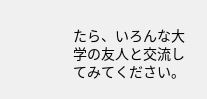たら、いろんな大学の友人と交流してみてください。